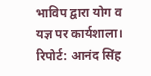भाविप द्वारा योग व यज्ञ पर कार्यशाला।
रिपोर्ट: आनंद सिंह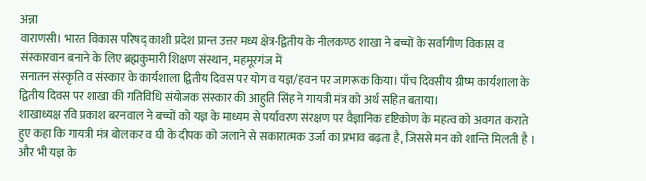अन्ना
वाराणसी। भारत विकास परिषद् काशी प्रदेश प्रान्त उत्तर मध्य क्षेत्र-द्वितीय के नीलकण्ठ शाखा ने बच्चों के सर्वांगीण विकास व संस्कारवान बनाने के लिए ब्रह्मकुमारी शिक्षण संस्थान, महमूरगंज में
सनातन संस्कृति व संस्कार के कार्यशाला द्वितीय दिवस पर योग व यज्ञ/हवन पर जागरूक किया। पाँच दिवसीय ग्रीष्म कार्यशाला के द्वितीय दिवस पर शाखा की गतिविधि संयोजक संस्कार की आहुति सिंह ने गायत्री मंत्र को अर्थ सहित बताया।
शाखाध्यक्ष रवि प्रकाश बरनवाल ने बच्चों को यज्ञ के माध्यम से पर्यावरण संरक्षण पर वैज्ञानिक दृष्टिकोण के महत्व को अवगत कराते हुए कहा कि गायत्री मंत्र बोलकर व घी के दीपक को जलाने से सकारात्मक उर्जा का प्रभाव बढ़ता है, जिससे मन को शान्ति मिलती है । और भी यज्ञ के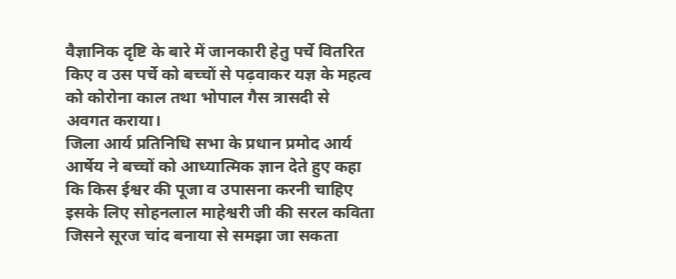वैज्ञानिक दृष्टि के बारे में जानकारी हेतु पर्चे वितरित किए व उस पर्चे को बच्चों से पढ़वाकर यज्ञ के महत्व को कोरोना काल तथा भोपाल गैस त्रासदी से अवगत कराया।
जिला आर्य प्रतिनिधि सभा के प्रधान प्रमोद आर्य आर्षेय ने बच्चों को आध्यात्मिक ज्ञान देते हुए कहा कि किस ईश्वर की पूजा व उपासना करनी चाहिए इसके लिए सोहनलाल माहेश्वरी जी की सरल कविता जिसने सूरज चांद बनाया से समझा जा सकता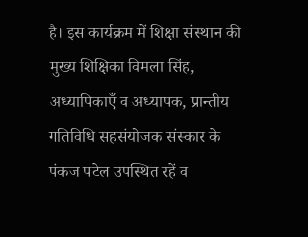है। इस कार्यक्रम में शिक्षा संस्थान की मुख्य शिक्षिका विमला सिंह, अध्यापिकाएँ व अध्यापक, प्रान्तीय गतिविधि सहसंयोजक संस्कार के पंकज पटेल उपस्थित रहें व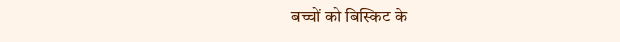बच्चों को बिस्किट के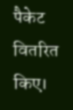पैकेट वितरित किए।